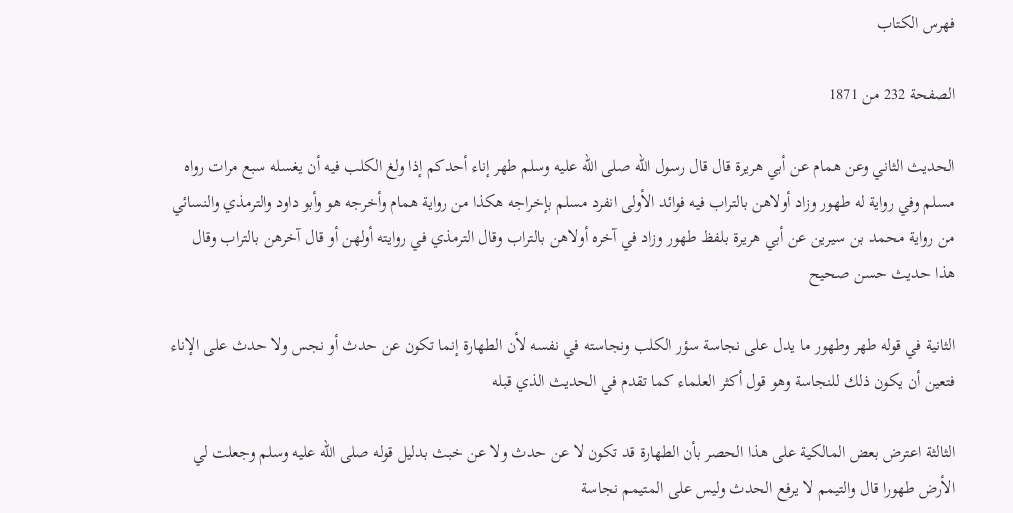فهرس الكتاب

الصفحة 232 من 1871

الحديث الثاني وعن همام عن أبي هريرة قال قال رسول الله صلى الله عليه وسلم طهر إناء أحدكم إذا ولغ الكلب فيه أن يغسله سبع مرات رواه مسلم وفي رواية له طهور وزاد أولاهن بالتراب فيه فوائد الأولى انفرد مسلم بإخراجه هكذا من رواية همام وأخرجه هو وأبو داود والترمذي والنسائي من رواية محمد بن سيرين عن أبي هريرة بلفظ طهور وزاد في آخره أولاهن بالتراب وقال الترمذي في روايته أولهن أو قال آخرهن بالتراب وقال هذا حديث حسن صحيح

الثانية في قوله طهر وطهور ما يدل على نجاسة سؤر الكلب ونجاسته في نفسه لأن الطهارة إنما تكون عن حدث أو نجس ولا حدث على الإناء فتعين أن يكون ذلك للنجاسة وهو قول أكثر العلماء كما تقدم في الحديث الذي قبله

الثالثة اعترض بعض المالكية على هذا الحصر بأن الطهارة قد تكون لا عن حدث ولا عن خبث بدليل قوله صلى الله عليه وسلم وجعلت لي الأرض طهورا قال والتيمم لا يرفع الحدث وليس على المتيمم نجاسة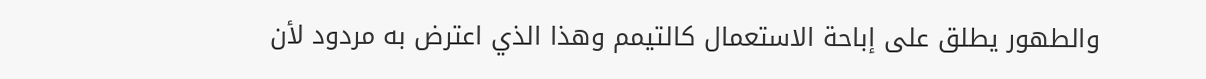والطهور يطلق على إباحة الاستعمال كالتيمم وهذا الذي اعترض به مردود لأن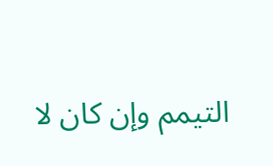التيمم وإن كان لا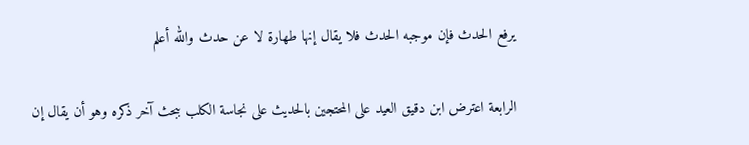يرفع الحدث فإن موجبه الحدث فلا يقال إنها طهارة لا عن حدث والله أعلم

الرابعة اعترض ابن دقيق العيد على المحتجين بالحديث على نجاسة الكلب ببحث آخر ذكره وهو أن يقال إن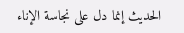الحديث إنما دل على نجاسة الإناء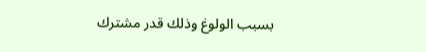بسبب الولوغ وذلك قدر مشترك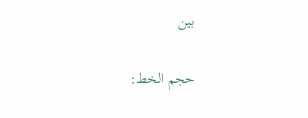بين

حجم الخط: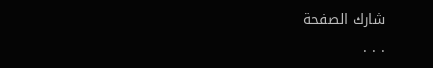شارك الصفحة
. . .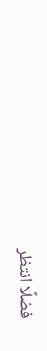فضلًا انتظر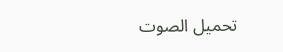تحميل الصوت